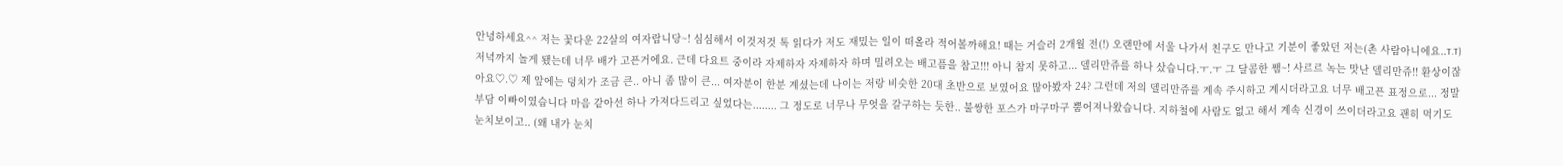안녕하세요^^ 저는 꽃다운 22살의 여자랍니당~! 심심해서 이것저것 톡 읽다가 저도 재밌는 일이 떠올라 적어볼까해요! 때는 거슬러 2개월 전(!) 오랜만에 서울 나가서 친구도 만나고 기분이 좋았던 저는(촌 사람아니에요..T.T) 저녁까지 놀게 됐는데 너무 배가 고픈거에요. 근데 다요트 중이라 자제하자 자제하자 하며 밀려오는 배고픔을 참고!!! 아니 참지 못하고... 델리만쥬를 하나 샀습니다.ㅜ.ㅜ 그 달콤한 쨈~! 사르르 녹는 맛난 델리만쥬!! 환상이잖아요♡.♡ 제 앞에는 덩치가 조금 큰.. 아니 좀 많이 큰... 여자분이 한분 계셨는데 나이는 저랑 비슷한 20대 초반으로 보였어요 많아봤자 24? 그런데 저의 델리만쥬를 계속 주시하고 계시더라고요 너무 배고픈 표정으로... 정말 부담 이빠이였습니다 마음 같아선 하나 가져다드리고 싶었다는........ 그 정도로 너무나 무엇을 갈구하는 듯한.. 불쌍한 포스가 마구마구 뿜어져나왔습니다. 지하철에 사람도 없고 해서 계속 신경이 쓰이더라고요 괜히 먹기도 눈치보이고.. (왜 내가 눈치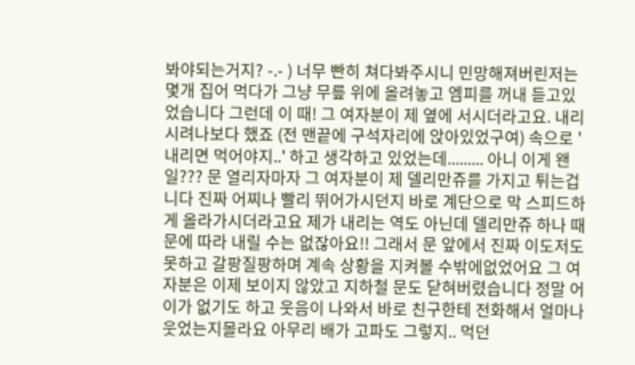봐야되는거지? -.- ) 너무 빤히 쳐다봐주시니 민망해져버린저는 몇개 집어 먹다가 그냥 무릎 위에 올려놓고 엠피를 꺼내 듣고있었습니다 그런데 이 때! 그 여자분이 제 옆에 서시더라고요. 내리시려나보다 했죠 (전 맨끝에 구석자리에 앉아있었구여) 속으로 '내리면 먹어야지..' 하고 생각하고 있었는데......... 아니 이게 왠일??? 문 열리자마자 그 여자분이 제 델리만쥬를 가지고 튀는겁니다 진짜 어찌나 빨리 뛰어가시던지 바로 계단으로 막 스피드하게 올라가시더라고요 제가 내리는 역도 아닌데 델리만쥬 하나 때문에 따라 내릴 수는 없잖아요!! 그래서 문 앞에서 진짜 이도저도 못하고 갈팡질팡하며 계속 상황을 지켜볼 수밖에없었어요 그 여자분은 이제 보이지 않았고 지하철 문도 닫혀버렸습니다 정말 어이가 없기도 하고 웃음이 나와서 바로 친구한테 전화해서 얼마나 웃었는지몰라요 아무리 배가 고파도 그렇지.. 먹던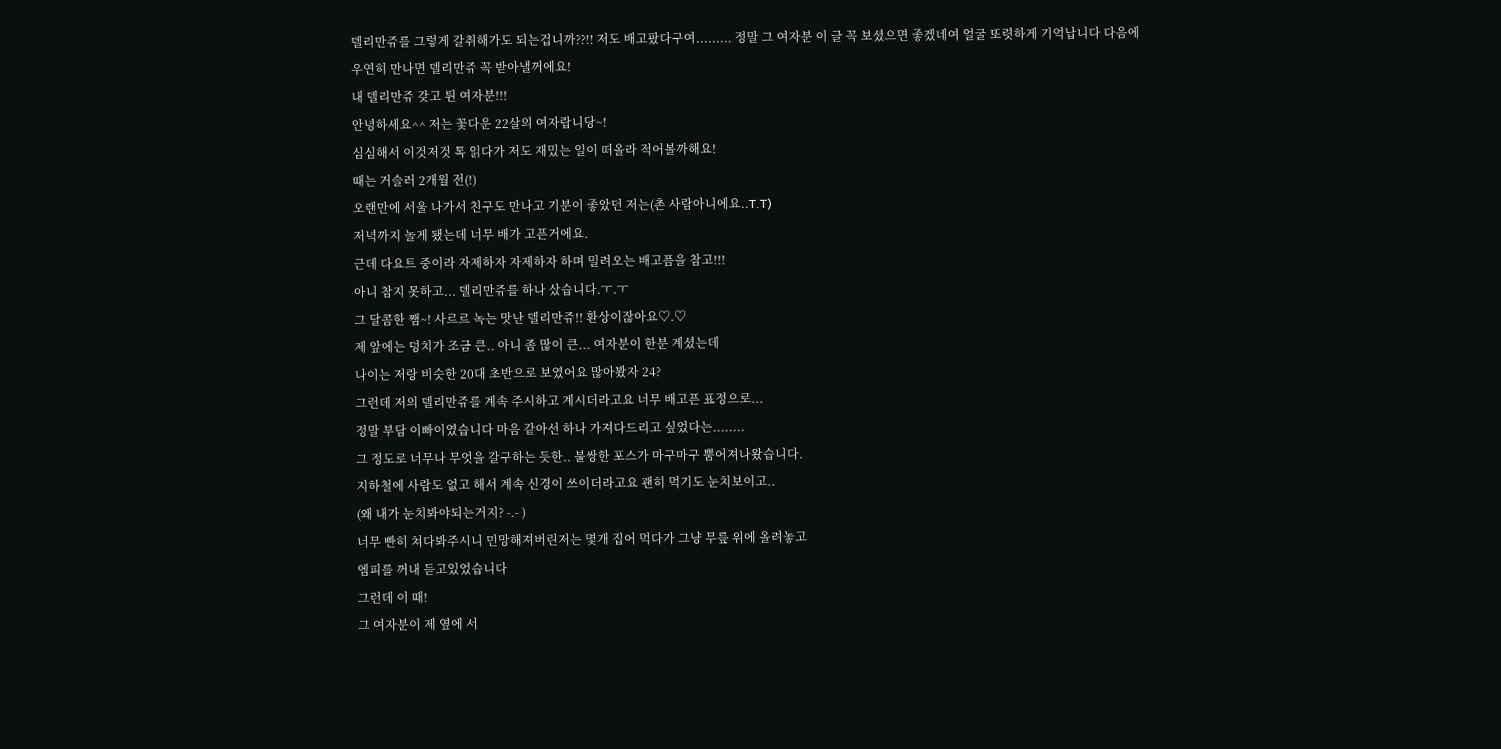델리만쥬를 그렇게 갈취해가도 되는겁니까??!! 저도 배고팠다구여......... 정말 그 여자분 이 글 꼭 보셨으면 좋겠네여 얼굴 또렷하게 기억납니다 다음에 우연히 만나면 델리만쥬 꼭 받아낼꺼에요!
내 델리만쥬 갖고 튄 여자분!!!
안녕하세요^^ 저는 꽃다운 22살의 여자랍니당~!
심심해서 이것저것 톡 읽다가 저도 재밌는 일이 떠올라 적어볼까해요!
때는 거슬러 2개월 전(!)
오랜만에 서울 나가서 친구도 만나고 기분이 좋았던 저는(촌 사람아니에요..T.T)
저녁까지 놀게 됐는데 너무 배가 고픈거에요.
근데 다요트 중이라 자제하자 자제하자 하며 밀려오는 배고픔을 참고!!!
아니 참지 못하고... 델리만쥬를 하나 샀습니다.ㅜ.ㅜ
그 달콤한 쨈~! 사르르 녹는 맛난 델리만쥬!! 환상이잖아요♡.♡
제 앞에는 덩치가 조금 큰.. 아니 좀 많이 큰... 여자분이 한분 계셨는데
나이는 저랑 비슷한 20대 초반으로 보였어요 많아봤자 24?
그런데 저의 델리만쥬를 계속 주시하고 계시더라고요 너무 배고픈 표정으로...
정말 부담 이빠이였습니다 마음 같아선 하나 가져다드리고 싶었다는........
그 정도로 너무나 무엇을 갈구하는 듯한.. 불쌍한 포스가 마구마구 뿜어져나왔습니다.
지하철에 사람도 없고 해서 계속 신경이 쓰이더라고요 괜히 먹기도 눈치보이고..
(왜 내가 눈치봐야되는거지? -.- )
너무 빤히 쳐다봐주시니 민망해져버린저는 몇개 집어 먹다가 그냥 무릎 위에 올려놓고
엠피를 꺼내 듣고있었습니다
그런데 이 때!
그 여자분이 제 옆에 서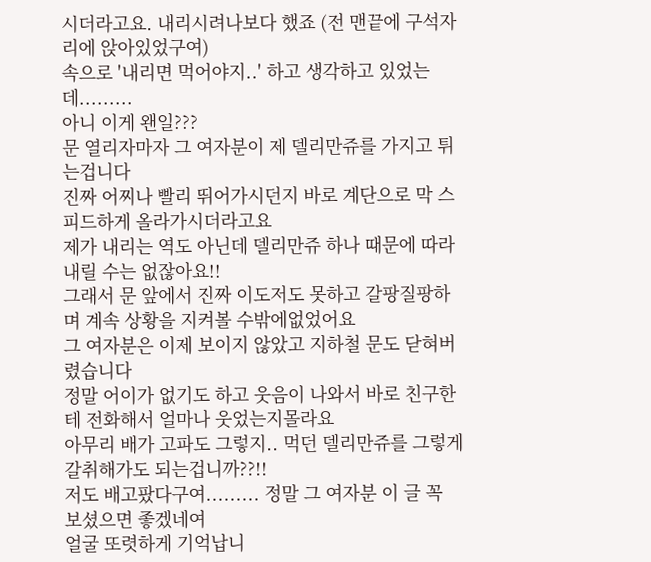시더라고요. 내리시려나보다 했죠 (전 맨끝에 구석자리에 앉아있었구여)
속으로 '내리면 먹어야지..' 하고 생각하고 있었는데.........
아니 이게 왠일???
문 열리자마자 그 여자분이 제 델리만쥬를 가지고 튀는겁니다
진짜 어찌나 빨리 뛰어가시던지 바로 계단으로 막 스피드하게 올라가시더라고요
제가 내리는 역도 아닌데 델리만쥬 하나 때문에 따라 내릴 수는 없잖아요!!
그래서 문 앞에서 진짜 이도저도 못하고 갈팡질팡하며 계속 상황을 지켜볼 수밖에없었어요
그 여자분은 이제 보이지 않았고 지하철 문도 닫혀버렸습니다
정말 어이가 없기도 하고 웃음이 나와서 바로 친구한테 전화해서 얼마나 웃었는지몰라요
아무리 배가 고파도 그렇지.. 먹던 델리만쥬를 그렇게 갈취해가도 되는겁니까??!!
저도 배고팠다구여......... 정말 그 여자분 이 글 꼭 보셨으면 좋겠네여
얼굴 또렷하게 기억납니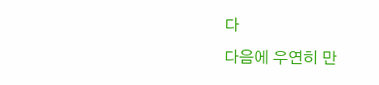다
다음에 우연히 만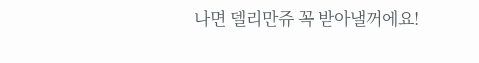나면 델리만쥬 꼭 받아낼꺼에요!